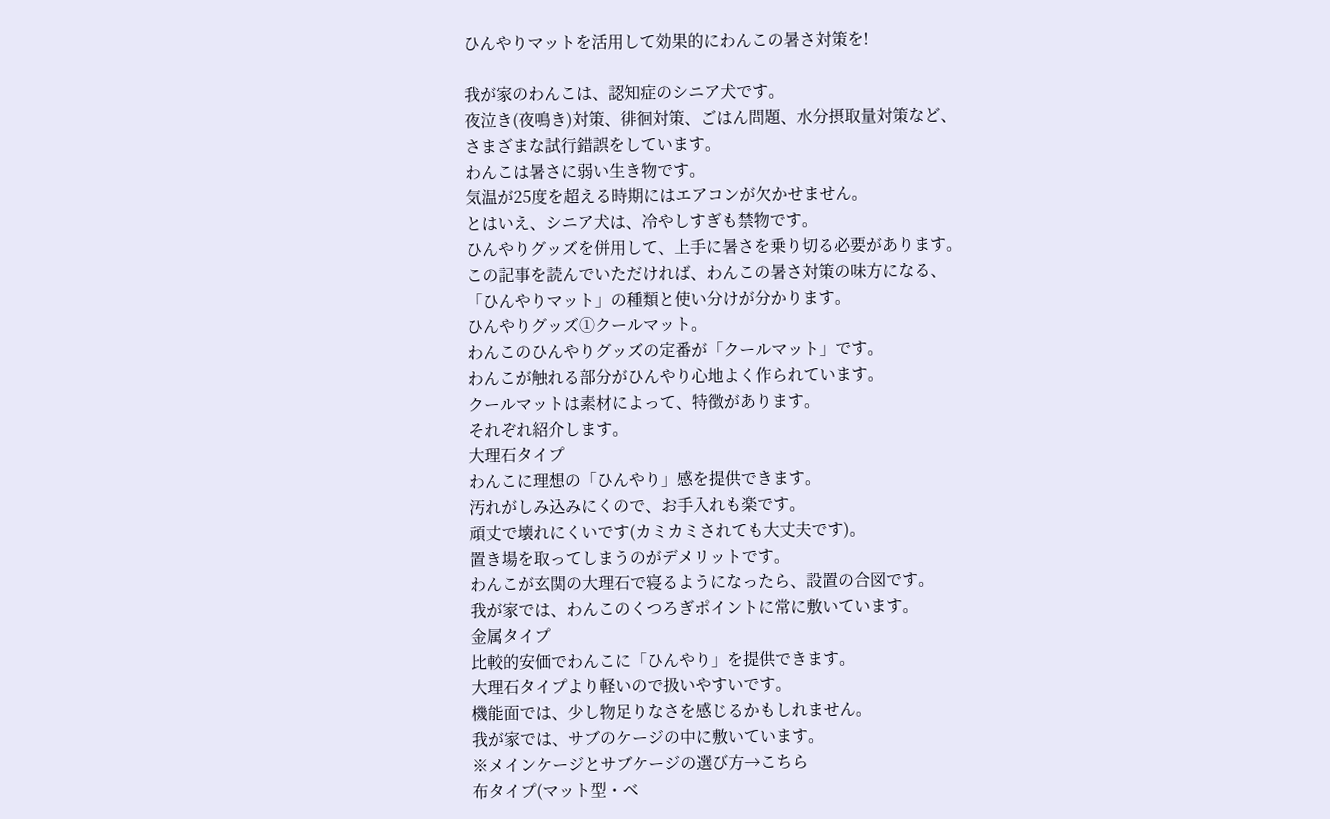ひんやりマットを活用して効果的にわんこの暑さ対策を!

我が家のわんこは、認知症のシニア犬です。
夜泣き(夜鳴き)対策、徘徊対策、ごはん問題、水分摂取量対策など、
さまざまな試行錯誤をしています。
わんこは暑さに弱い生き物です。
気温が25度を超える時期にはエアコンが欠かせません。
とはいえ、シニア犬は、冷やしすぎも禁物です。
ひんやりグッズを併用して、上手に暑さを乗り切る必要があります。
この記事を読んでいただければ、わんこの暑さ対策の味方になる、
「ひんやりマット」の種類と使い分けが分かります。
ひんやりグッズ①クールマット。
わんこのひんやりグッズの定番が「クールマット」です。
わんこが触れる部分がひんやり心地よく作られています。
クールマットは素材によって、特徴があります。
それぞれ紹介します。
大理石タイプ
わんこに理想の「ひんやり」感を提供できます。
汚れがしみ込みにくので、お手入れも楽です。
頑丈で壊れにくいです(カミカミされても大丈夫です)。
置き場を取ってしまうのがデメリットです。
わんこが玄関の大理石で寝るようになったら、設置の合図です。
我が家では、わんこのくつろぎポイントに常に敷いています。
金属タイプ
比較的安価でわんこに「ひんやり」を提供できます。
大理石タイプより軽いので扱いやすいです。
機能面では、少し物足りなさを感じるかもしれません。
我が家では、サブのケージの中に敷いています。
※メインケージとサブケージの選び方→こちら
布タイプ(マット型・ベ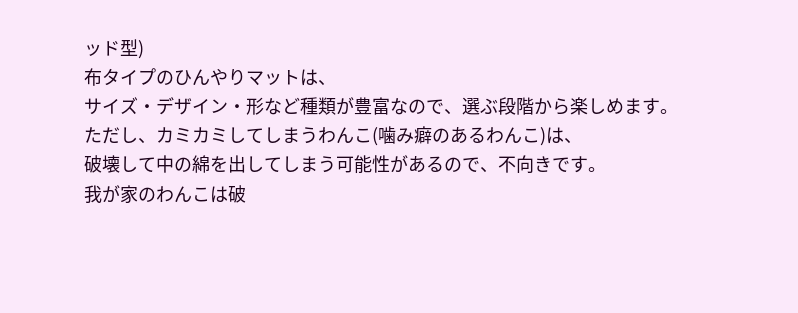ッド型)
布タイプのひんやりマットは、
サイズ・デザイン・形など種類が豊富なので、選ぶ段階から楽しめます。
ただし、カミカミしてしまうわんこ(噛み癖のあるわんこ)は、
破壊して中の綿を出してしまう可能性があるので、不向きです。
我が家のわんこは破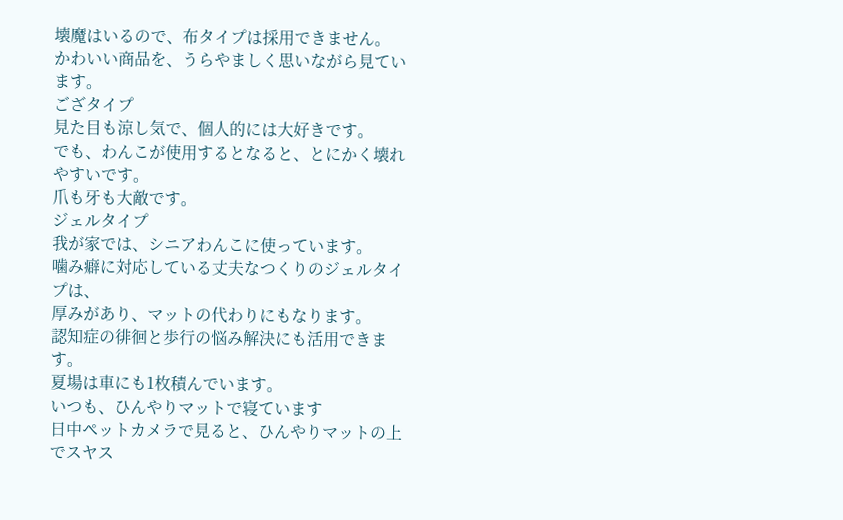壊魔はいるので、布タイプは採用できません。
かわいい商品を、うらやましく思いながら見ています。
ござタイプ
見た目も涼し気で、個人的には大好きです。
でも、わんこが使用するとなると、とにかく壊れやすいです。
爪も牙も大敵です。
ジェルタイプ
我が家では、シニアわんこに使っています。
噛み癖に対応している丈夫なつくりのジェルタイプは、
厚みがあり、マットの代わりにもなります。
認知症の徘徊と歩行の悩み解決にも活用できます。
夏場は車にも1枚積んでいます。
いつも、ひんやりマットで寝ています
日中ペットカメラで見ると、ひんやりマットの上でスヤス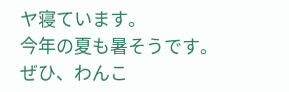ヤ寝ています。
今年の夏も暑そうです。
ぜひ、わんこ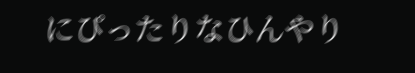にぴったりなひんやり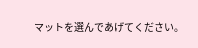マットを選んであげてください。